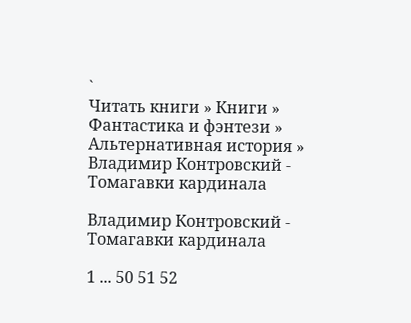`
Читать книги » Книги » Фантастика и фэнтези » Альтернативная история » Владимир Контровский - Томагавки кардинала

Владимир Контровский - Томагавки кардинала

1 ... 50 51 52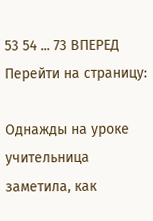53 54 ... 73 ВПЕРЕД
Перейти на страницу:

Однажды на уроке учительница заметила, как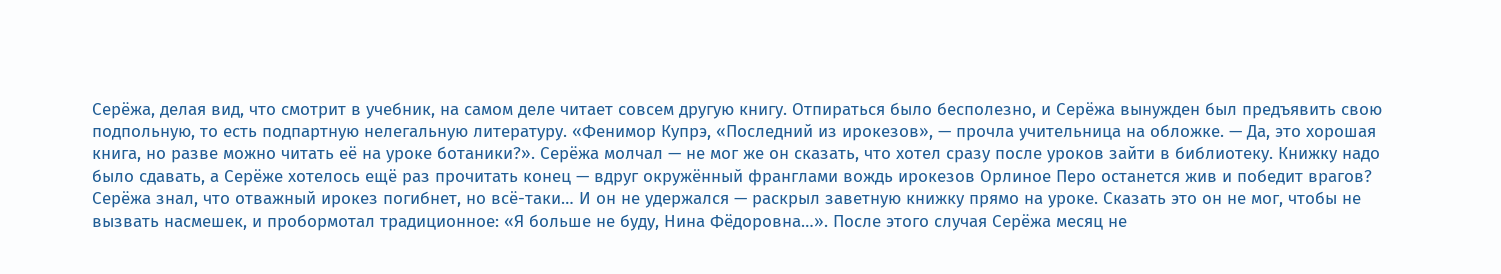Серёжа, делая вид, что смотрит в учебник, на самом деле читает совсем другую книгу. Отпираться было бесполезно, и Серёжа вынужден был предъявить свою подпольную, то есть подпартную нелегальную литературу. «Фенимор Купрэ, «Последний из ирокезов», — прочла учительница на обложке. — Да, это хорошая книга, но разве можно читать её на уроке ботаники?». Серёжа молчал — не мог же он сказать, что хотел сразу после уроков зайти в библиотеку. Книжку надо было сдавать, а Серёже хотелось ещё раз прочитать конец — вдруг окружённый франглами вождь ирокезов Орлиное Перо останется жив и победит врагов? Серёжа знал, что отважный ирокез погибнет, но всё-таки… И он не удержался — раскрыл заветную книжку прямо на уроке. Сказать это он не мог, чтобы не вызвать насмешек, и пробормотал традиционное: «Я больше не буду, Нина Фёдоровна…». После этого случая Серёжа месяц не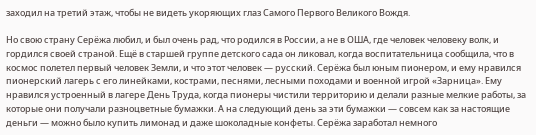заходил на третий этаж, чтобы не видеть укоряющих глаз Самого Первого Великого Вождя.

Но свою страну Серёжа любил, и был очень рад, что родился в России, а не в ОША, где человек человеку волк, и гордился своей страной. Ещё в старшей группе детского сада он ликовал, когда воспитательница сообщила, что в космос полетел первый человек Земли, и что этот человек — русский. Серёжа был юным пионером, и ему нравился пионерский лагерь с его линейками, кострами, песнями, лесными походами и военной игрой «Зарница». Ему нравился устроенный в лагере День Труда, когда пионеры чистили территорию и делали разные мелкие работы, за которые они получали разноцветные бумажки. А на следующий день за эти бумажки — совсем как за настоящие деньги — можно было купить лимонад и даже шоколадные конфеты. Серёжа заработал немного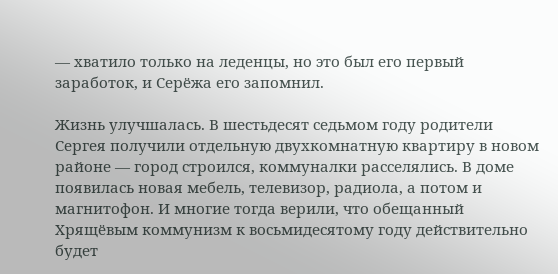— хватило только на леденцы, но это был его первый заработок, и Серёжа его запомнил.

Жизнь улучшалась. В шестьдесят седьмом году родители Сергея получили отдельную двухкомнатную квартиру в новом районе — город строился, коммуналки расселялись. В доме появилась новая мебель, телевизор, радиола, а потом и магнитофон. И многие тогда верили, что обещанный Хрящёвым коммунизм к восьмидесятому году действительно будет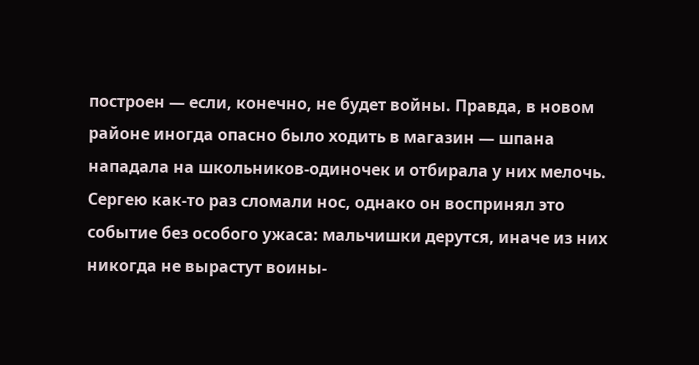построен — если, конечно, не будет войны. Правда, в новом районе иногда опасно было ходить в магазин — шпана нападала на школьников-одиночек и отбирала у них мелочь. Сергею как-то раз сломали нос, однако он воспринял это событие без особого ужаса: мальчишки дерутся, иначе из них никогда не вырастут воины-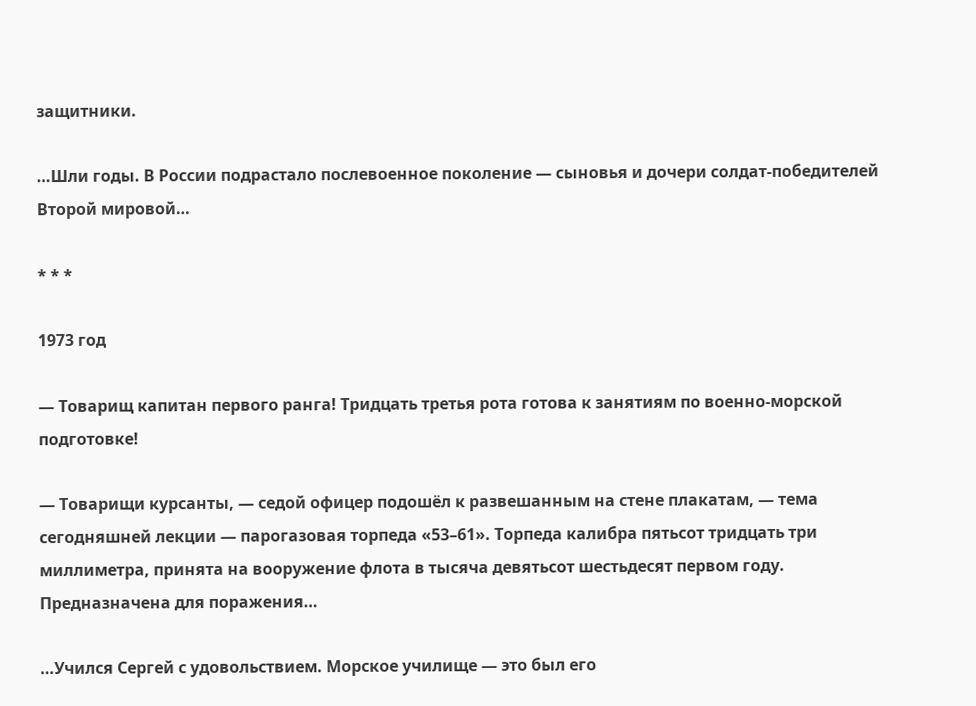защитники.

…Шли годы. В России подрастало послевоенное поколение — сыновья и дочери солдат-победителей Второй мировой…

* * *

1973 год

— Товарищ капитан первого ранга! Тридцать третья рота готова к занятиям по военно-морской подготовке!

— Товарищи курсанты, — седой офицер подошёл к развешанным на стене плакатам, — тема сегодняшней лекции — парогазовая торпеда «53–61». Торпеда калибра пятьсот тридцать три миллиметра, принята на вооружение флота в тысяча девятьсот шестьдесят первом году. Предназначена для поражения…

…Учился Сергей с удовольствием. Морское училище — это был его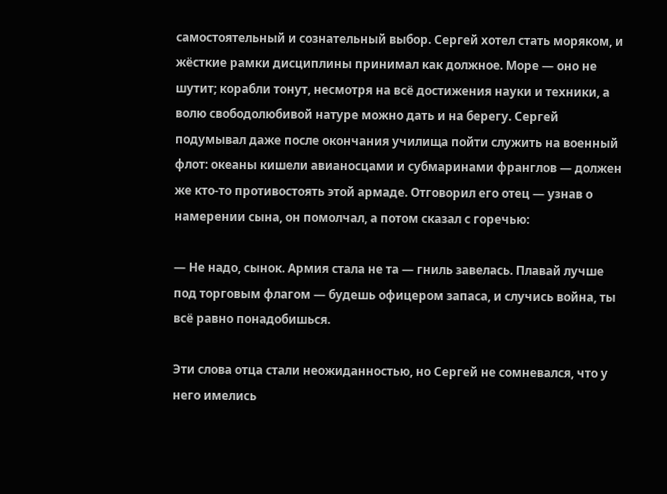самостоятельный и сознательный выбор. Сергей хотел стать моряком, и жёсткие рамки дисциплины принимал как должное. Море — оно не шутит; корабли тонут, несмотря на всё достижения науки и техники, а волю свободолюбивой натуре можно дать и на берегу. Сергей подумывал даже после окончания училища пойти служить на военный флот: океаны кишели авианосцами и субмаринами франглов — должен же кто-то противостоять этой армаде. Отговорил его отец — узнав о намерении сына, он помолчал, а потом сказал с горечью:

— Не надо, сынок. Армия стала не та — гниль завелась. Плавай лучше под торговым флагом — будешь офицером запаса, и случись война, ты всё равно понадобишься.

Эти слова отца стали неожиданностью, но Сергей не сомневался, что у него имелись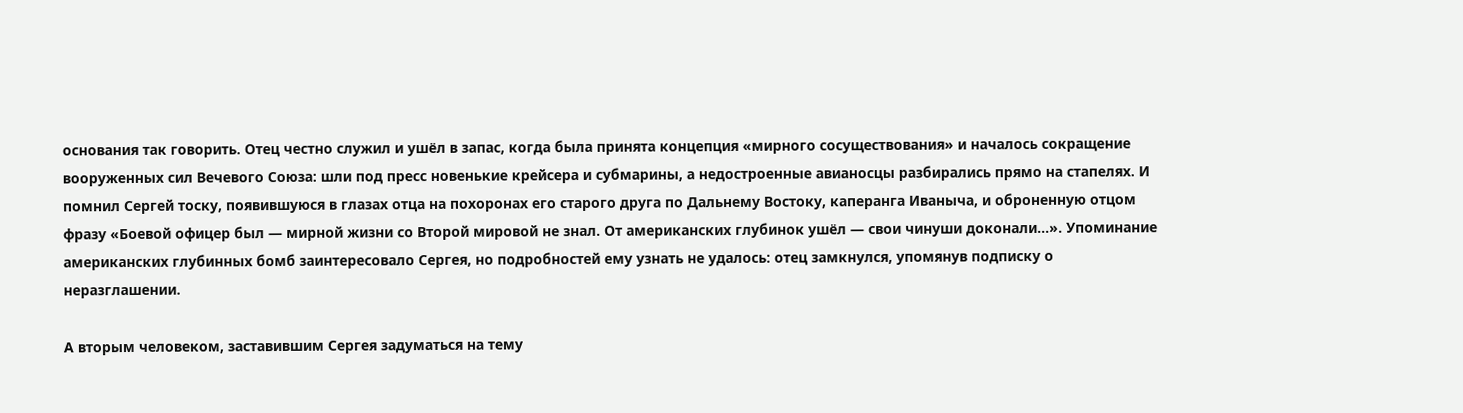основания так говорить. Отец честно служил и ушёл в запас, когда была принята концепция «мирного сосуществования» и началось сокращение вооруженных сил Вечевого Союза: шли под пресс новенькие крейсера и субмарины, а недостроенные авианосцы разбирались прямо на стапелях. И помнил Сергей тоску, появившуюся в глазах отца на похоронах его старого друга по Дальнему Востоку, каперанга Иваныча, и оброненную отцом фразу «Боевой офицер был — мирной жизни со Второй мировой не знал. От американских глубинок ушёл — свои чинуши доконали…». Упоминание американских глубинных бомб заинтересовало Сергея, но подробностей ему узнать не удалось: отец замкнулся, упомянув подписку о неразглашении.

А вторым человеком, заставившим Сергея задуматься на тему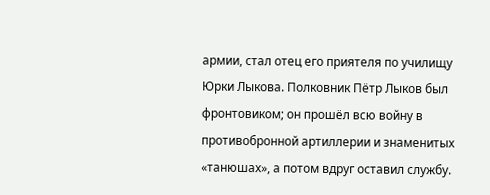армии, стал отец его приятеля по училищу Юрки Лыкова. Полковник Пётр Лыков был фронтовиком; он прошёл всю войну в противобронной артиллерии и знаменитых «танюшах», а потом вдруг оставил службу.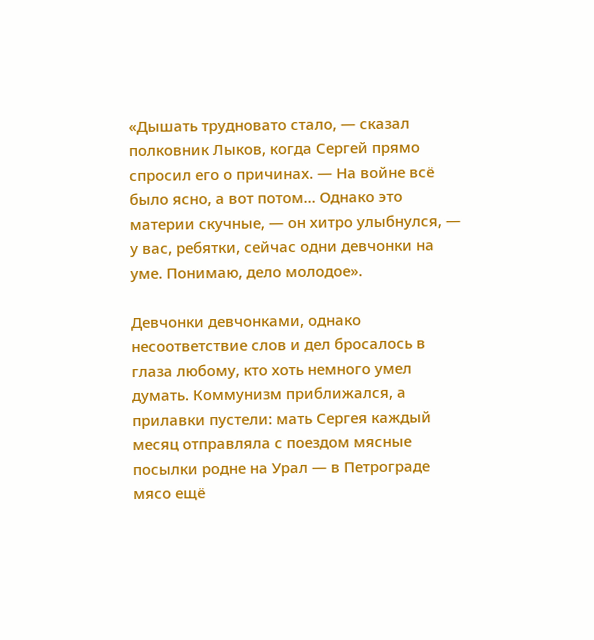«Дышать трудновато стало, — сказал полковник Лыков, когда Сергей прямо спросил его о причинах. — На войне всё было ясно, а вот потом… Однако это материи скучные, — он хитро улыбнулся, — у вас, ребятки, сейчас одни девчонки на уме. Понимаю, дело молодое».

Девчонки девчонками, однако несоответствие слов и дел бросалось в глаза любому, кто хоть немного умел думать. Коммунизм приближался, а прилавки пустели: мать Сергея каждый месяц отправляла с поездом мясные посылки родне на Урал — в Петрограде мясо ещё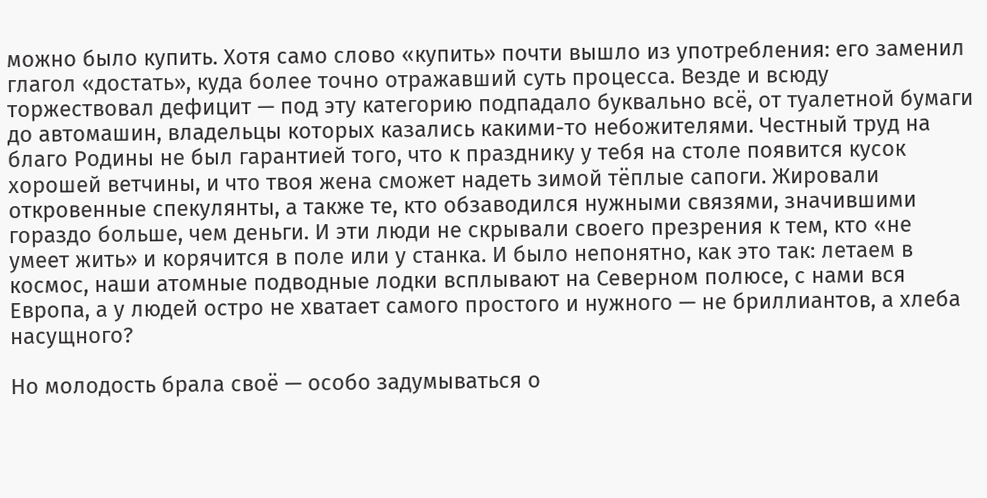можно было купить. Хотя само слово «купить» почти вышло из употребления: его заменил глагол «достать», куда более точно отражавший суть процесса. Везде и всюду торжествовал дефицит — под эту категорию подпадало буквально всё, от туалетной бумаги до автомашин, владельцы которых казались какими-то небожителями. Честный труд на благо Родины не был гарантией того, что к празднику у тебя на столе появится кусок хорошей ветчины, и что твоя жена сможет надеть зимой тёплые сапоги. Жировали откровенные спекулянты, а также те, кто обзаводился нужными связями, значившими гораздо больше, чем деньги. И эти люди не скрывали своего презрения к тем, кто «не умеет жить» и корячится в поле или у станка. И было непонятно, как это так: летаем в космос, наши атомные подводные лодки всплывают на Северном полюсе, с нами вся Европа, а у людей остро не хватает самого простого и нужного — не бриллиантов, а хлеба насущного?

Но молодость брала своё — особо задумываться о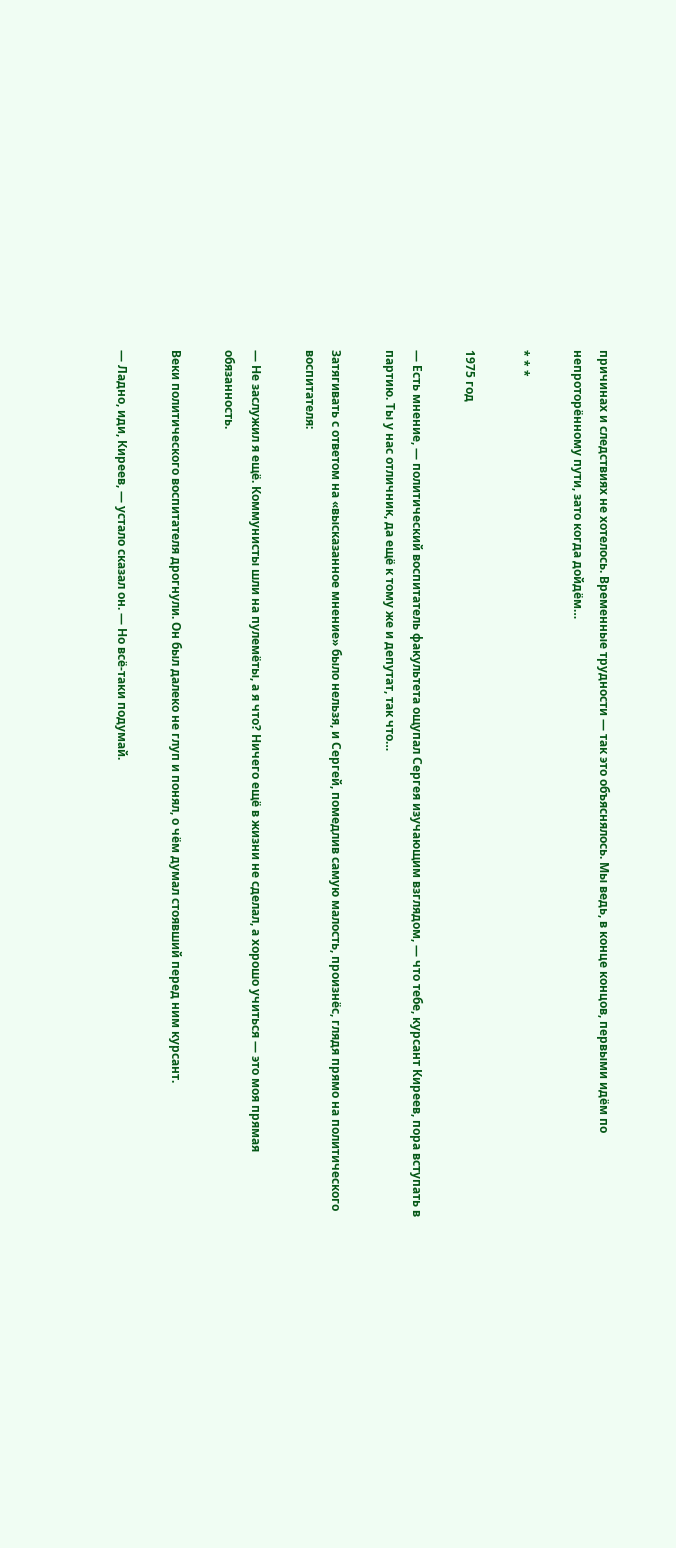причинах и следствиях не хотелось. Временные трудности — так это объяснялось. Мы ведь, в конце концов, первыми идём по непроторённому пути, зато когда дойдём…

* * *

1975 год

— Есть мнение, — политический воспитатель факультета ощупал Сергея изучающим взглядом, — что тебе, курсант Киреев, пора вступать в партию. Ты у нас отличник, да ещё к тому же и депутат, так что…

Затягивать с ответом на «высказанное мнение» было нельзя, и Сергей, помедлив самую малость, произнёс, глядя прямо на политического воспитателя:

— Не заслужил я ещё. Коммунисты шли на пулемёты, а я что? Ничего ещё в жизни не сделал, а хорошо учиться — это моя прямая обязанность.

Веки политического воспитателя дрогнули. Он был далеко не глуп и понял, о чём думал стоявший перед ним курсант.

— Ладно, иди, Киреев, — устало сказал он. — Но всё-таки подумай.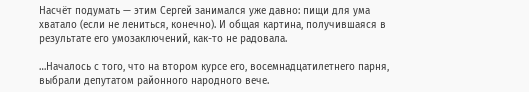Насчёт подумать — этим Сергей занимался уже давно: пищи для ума хватало (если не лениться, конечно). И общая картина, получившаяся в результате его умозаключений, как-то не радовала.

…Началось с того, что на втором курсе его, восемнадцатилетнего парня, выбрали депутатом районного народного вече.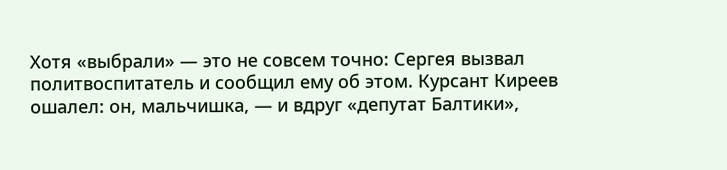Хотя «выбрали» — это не совсем точно: Сергея вызвал политвоспитатель и сообщил ему об этом. Курсант Киреев ошалел: он, мальчишка, — и вдруг «депутат Балтики»,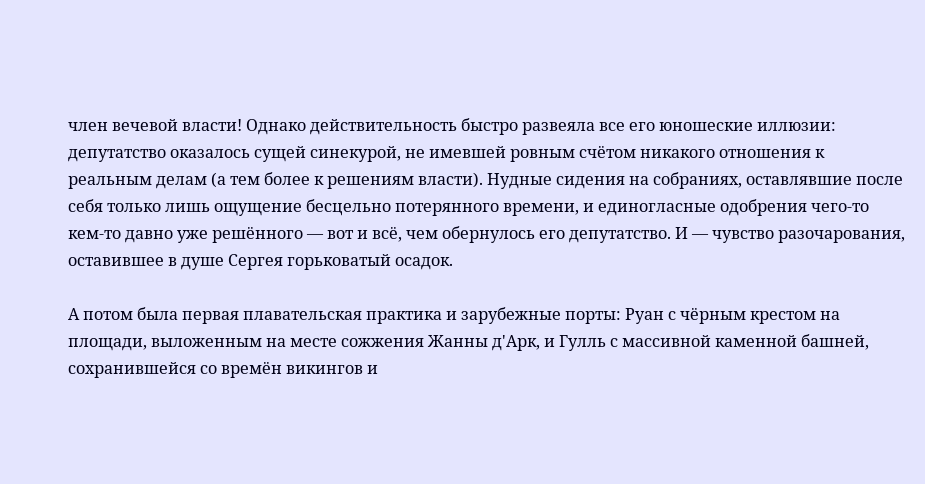член вечевой власти! Однако действительность быстро развеяла все его юношеские иллюзии: депутатство оказалось сущей синекурой, не имевшей ровным счётом никакого отношения к реальным делам (а тем более к решениям власти). Нудные сидения на собраниях, оставлявшие после себя только лишь ощущение бесцельно потерянного времени, и единогласные одобрения чего-то кем-то давно уже решённого — вот и всё, чем обернулось его депутатство. И — чувство разочарования, оставившее в душе Сергея горьковатый осадок.

А потом была первая плавательская практика и зарубежные порты: Руан с чёрным крестом на площади, выложенным на месте сожжения Жанны д'Арк, и Гулль с массивной каменной башней, сохранившейся со времён викингов и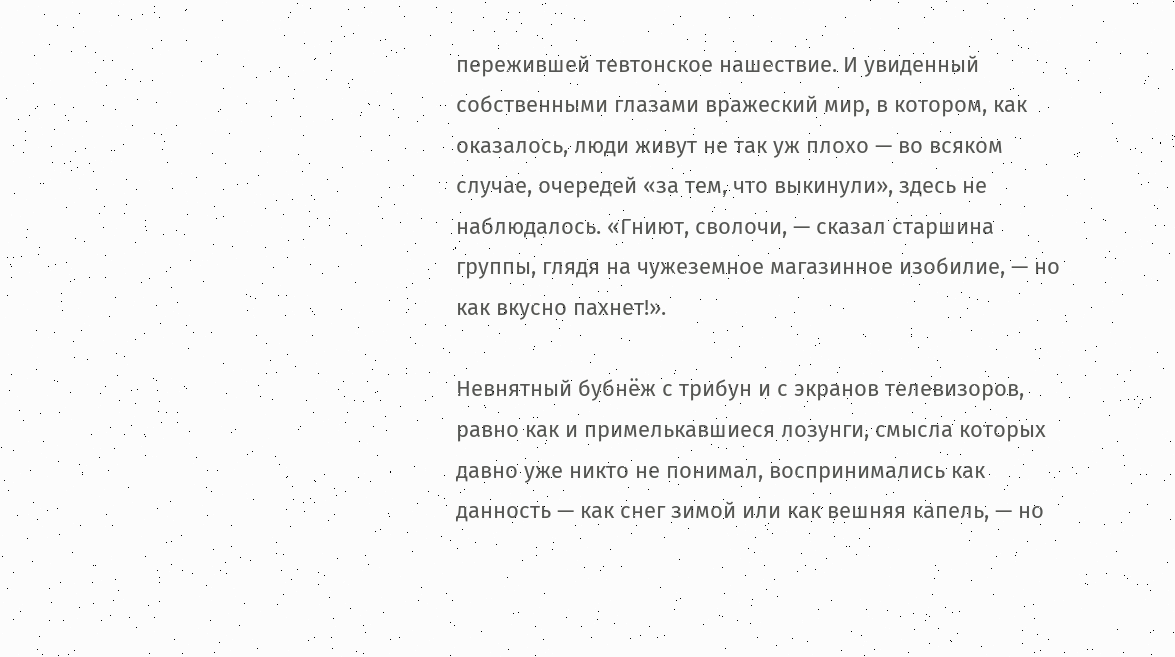пережившей тевтонское нашествие. И увиденный собственными глазами вражеский мир, в котором, как оказалось, люди живут не так уж плохо — во всяком случае, очередей «за тем, что выкинули», здесь не наблюдалось. «Гниют, сволочи, — сказал старшина группы, глядя на чужеземное магазинное изобилие, — но как вкусно пахнет!».

Невнятный бубнёж с трибун и с экранов телевизоров, равно как и примелькавшиеся лозунги, смысла которых давно уже никто не понимал, воспринимались как данность — как снег зимой или как вешняя капель, — но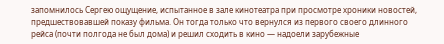запомнилось Сергею ощущение, испытанное в зале кинотеатра при просмотре хроники новостей, предшествовавшей показу фильма. Он тогда только что вернулся из первого своего длинного рейса (почти полгода не был дома) и решил сходить в кино — надоели зарубежные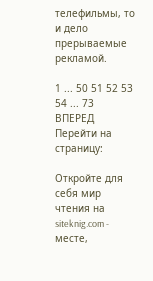телефильмы, то и дело прерываемые рекламой.

1 ... 50 51 52 53 54 ... 73 ВПЕРЕД
Перейти на страницу:

Откройте для себя мир чтения на siteknig.com - месте,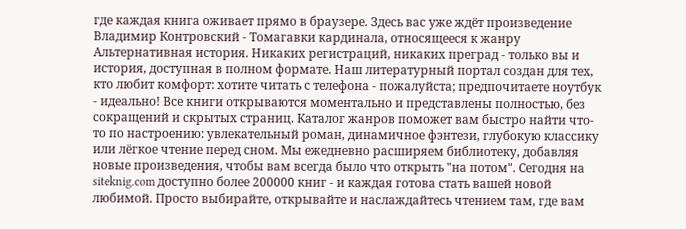где каждая книга оживает прямо в браузере. Здесь вас уже ждёт произведение Владимир Контровский - Томагавки кардинала, относящееся к жанру Альтернативная история. Никаких регистраций, никаких преград - только вы и история, доступная в полном формате. Наш литературный портал создан для тех, кто любит комфорт: хотите читать с телефона - пожалуйста; предпочитаете ноутбук - идеально! Все книги открываются моментально и представлены полностью, без сокращений и скрытых страниц. Каталог жанров поможет вам быстро найти что-то по настроению: увлекательный роман, динамичное фэнтези, глубокую классику или лёгкое чтение перед сном. Мы ежедневно расширяем библиотеку, добавляя новые произведения, чтобы вам всегда было что открыть "на потом". Сегодня на siteknig.com доступно более 200000 книг - и каждая готова стать вашей новой любимой. Просто выбирайте, открывайте и наслаждайтесь чтением там, где вам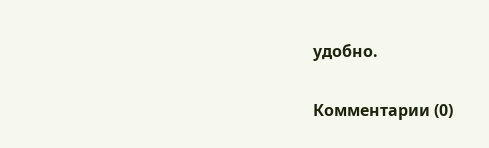удобно.

Комментарии (0)